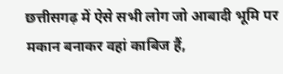छत्तीसगढ़ में ऐसे सभी लोग जो आबादी भूमि पर मकान बनाकर वहां काबिज हैं,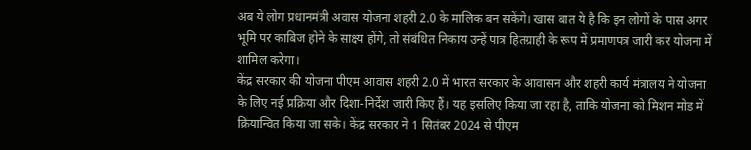अब ये लोग प्रधानमंत्री अवास योजना शहरी 2.0 के मालिक बन सकेंगे। खास बात ये है कि इन लोगों के पास अगर भूमि पर काबिज होने के साक्ष्य होंगे, तो संबंधित निकाय उन्हें पात्र हितग्राही के रूप में प्रमाणपत्र जारी कर योजना में शामिल करेगा।
केंद्र सरकार की योजना पीएम आवास शहरी 2.0 में भारत सरकार के आवासन और शहरी कार्य मंत्रालय ने योजना के लिए नई प्रक्रिया और दिशा-निर्देश जारी किए हैं। यह इसलिए किया जा रहा है, ताकि योजना को मिशन मोड में क्रियान्वित किया जा सके। केंद्र सरकार ने 1 सितंबर 2024 से पीएम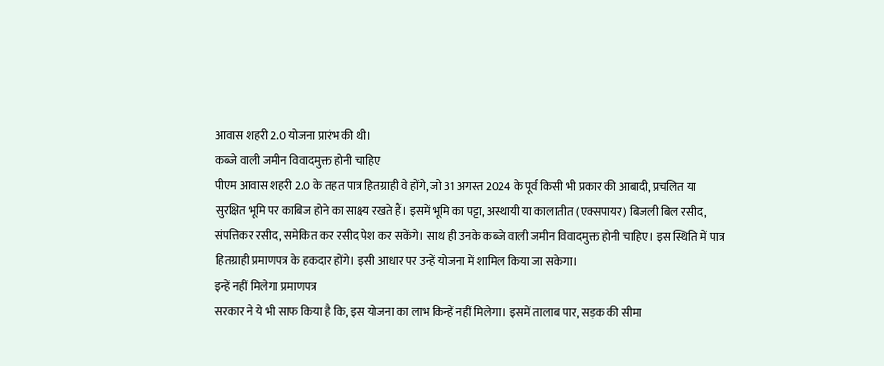आवास शहरी 2.0 योजना प्रारंभ की थी।
कब्जे वाली जमीन विवादमुक्त होनी चाहिए
पीएम आवास शहरी 2.0 के तहत पात्र हितग्राही वे होंगे, जो 31 अगस्त 2024 के पूर्व किसी भी प्रकार की आबादी, प्रचलित या सुरक्षित भूमि पर काबिज होने का साक्ष्य रखते हैं। इसमें भूमि का पट्टा, अस्थायी या कालातीत (एक्सपायर) बिजली बिल रसीद, संपत्तिकर रसीद, समेकित कर रसीद पेश कर सकेंगे। साथ ही उनके कब्जे वाली जमीन विवादमुक्त होनी चाहिए। इस स्थिति में पात्र हितग्राही प्रमाणपत्र के हकदार होंगे। इसी आधार पर उन्हें योजना में शामिल किया जा सकेगा।
इन्हें नहीं मिलेगा प्रमाणपत्र
सरकार ने ये भी साफ किया है कि, इस योजना का लाभ किन्हें नहीं मिलेगा। इसमें तालाब पार, सड़क की सीमा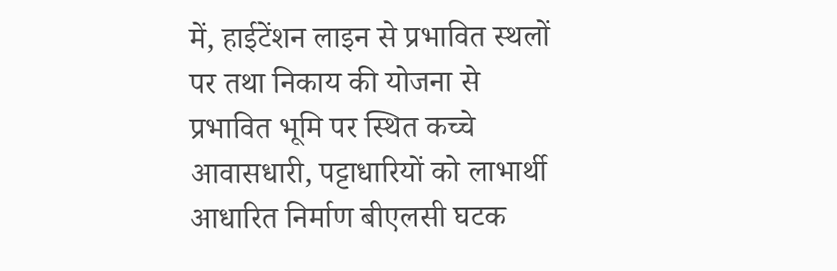में, हाईटेंशन लाइन से प्रभावित स्थलों पर तथा निकाय की योजना से प्रभावित भूमि पर स्थित कच्चे आवासधारी, पट्टाधारियों को लाभार्थी आधारित निर्माण बीएलसी घटक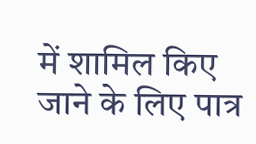में शामिल किए जाने के लिए पात्र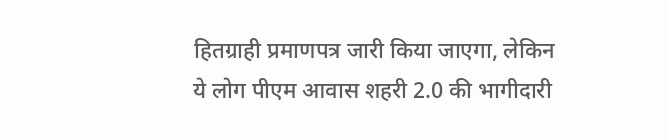हितग्राही प्रमाणपत्र जारी किया जाएगा, लेकिन ये लोग पीएम आवास शहरी 2.0 की भागीदारी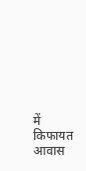में किफायत आवास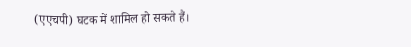(एएचपी) घटक में शामिल हो सकते हैं।